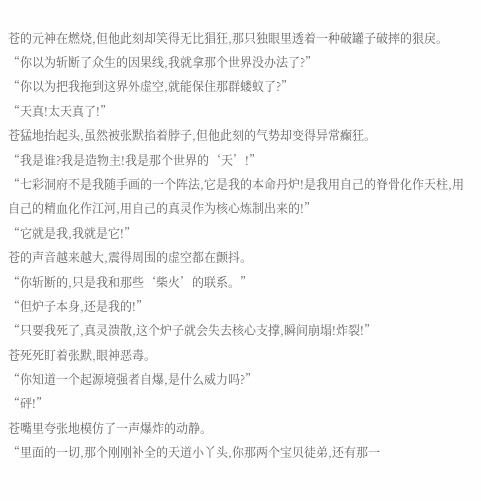苍的元神在燃烧,但他此刻却笑得无比猖狂,那只独眼里透着一种破罐子破摔的狠戾。
“你以为斩断了众生的因果线,我就拿那个世界没办法了?”
“你以为把我拖到这界外虚空,就能保住那群蝼蚁了?”
“天真!太天真了!”
苍猛地抬起头,虽然被张默掐着脖子,但他此刻的气势却变得异常癫狂。
“我是谁?我是造物主!我是那个世界的‘天’!”
“七彩洞府不是我随手画的一个阵法,它是我的本命丹炉!是我用自己的脊骨化作天柱,用自己的精血化作江河,用自己的真灵作为核心炼制出来的!”
“它就是我,我就是它!”
苍的声音越来越大,震得周围的虚空都在颤抖。
“你斩断的,只是我和那些‘柴火’的联系。”
“但炉子本身,还是我的!”
“只要我死了,真灵溃散,这个炉子就会失去核心支撑,瞬间崩塌!炸裂!”
苍死死盯着张默,眼神恶毒。
“你知道一个起源境强者自爆,是什么威力吗?”
“砰!”
苍嘴里夸张地模仿了一声爆炸的动静。
“里面的一切,那个刚刚补全的天道小丫头,你那两个宝贝徒弟,还有那一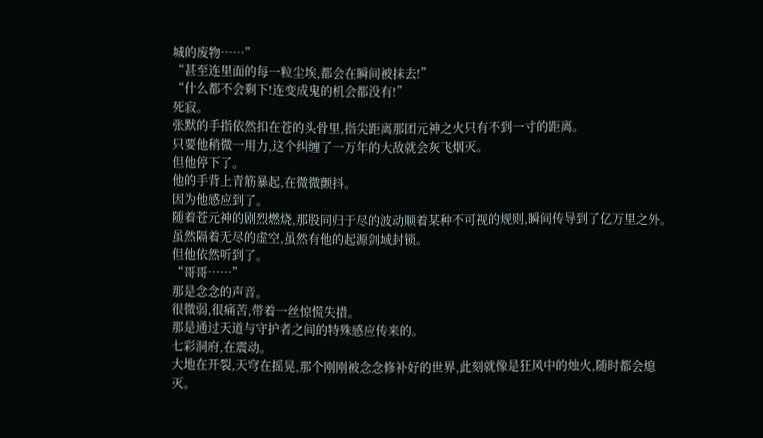城的废物……”
“甚至连里面的每一粒尘埃,都会在瞬间被抹去!”
“什么都不会剩下!连变成鬼的机会都没有!”
死寂。
张默的手指依然扣在苍的头骨里,指尖距离那团元神之火只有不到一寸的距离。
只要他稍微一用力,这个纠缠了一万年的大敌就会灰飞烟灭。
但他停下了。
他的手背上青筋暴起,在微微颤抖。
因为他感应到了。
随着苍元神的剧烈燃烧,那股同归于尽的波动顺着某种不可视的规则,瞬间传导到了亿万里之外。
虽然隔着无尽的虚空,虽然有他的起源剑域封锁。
但他依然听到了。
“哥哥……”
那是念念的声音。
很微弱,很痛苦,带着一丝惊慌失措。
那是通过天道与守护者之间的特殊感应传来的。
七彩洞府,在震动。
大地在开裂,天穹在摇晃,那个刚刚被念念修补好的世界,此刻就像是狂风中的烛火,随时都会熄灭。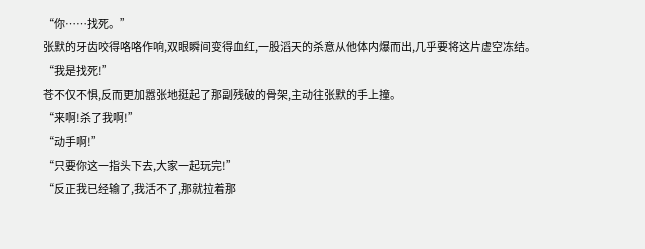“你……找死。”
张默的牙齿咬得咯咯作响,双眼瞬间变得血红,一股滔天的杀意从他体内爆而出,几乎要将这片虚空冻结。
“我是找死!”
苍不仅不惧,反而更加嚣张地挺起了那副残破的骨架,主动往张默的手上撞。
“来啊!杀了我啊!”
“动手啊!”
“只要你这一指头下去,大家一起玩完!”
“反正我已经输了,我活不了,那就拉着那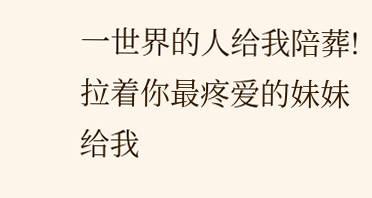一世界的人给我陪葬!拉着你最疼爱的妹妹给我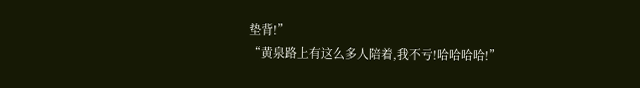垫背!”
“黄泉路上有这么多人陪着,我不亏!哈哈哈哈!”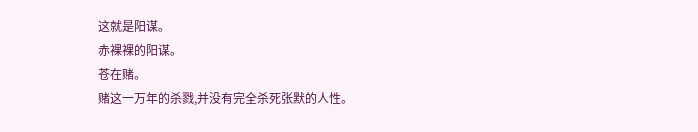这就是阳谋。
赤裸裸的阳谋。
苍在赌。
赌这一万年的杀戮,并没有完全杀死张默的人性。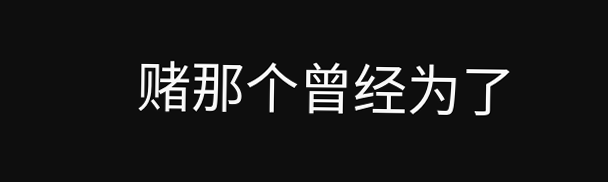赌那个曾经为了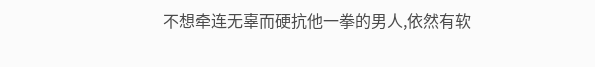不想牵连无辜而硬抗他一拳的男人,依然有软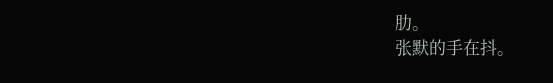肋。
张默的手在抖。